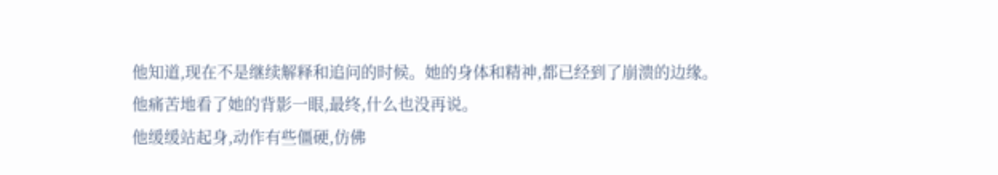他知道,现在不是继续解释和追问的时候。她的身体和精神,都已经到了崩溃的边缘。
他痛苦地看了她的背影一眼,最终,什么也没再说。
他缓缓站起身,动作有些僵硬,仿佛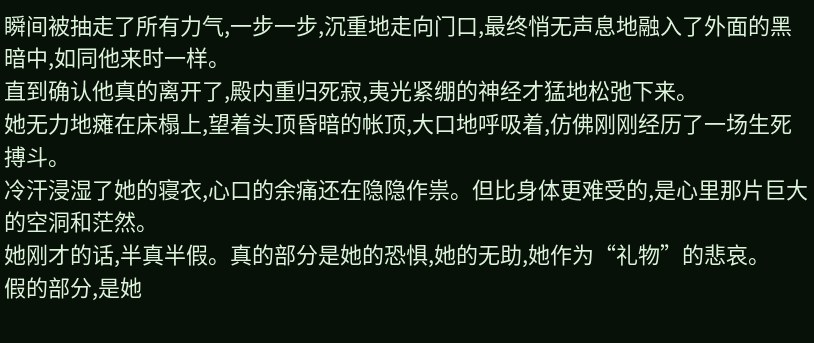瞬间被抽走了所有力气,一步一步,沉重地走向门口,最终悄无声息地融入了外面的黑暗中,如同他来时一样。
直到确认他真的离开了,殿内重归死寂,夷光紧绷的神经才猛地松弛下来。
她无力地瘫在床榻上,望着头顶昏暗的帐顶,大口地呼吸着,仿佛刚刚经历了一场生死搏斗。
冷汗浸湿了她的寝衣,心口的余痛还在隐隐作祟。但比身体更难受的,是心里那片巨大的空洞和茫然。
她刚才的话,半真半假。真的部分是她的恐惧,她的无助,她作为“礼物”的悲哀。
假的部分,是她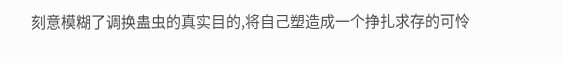刻意模糊了调换蛊虫的真实目的,将自己塑造成一个挣扎求存的可怜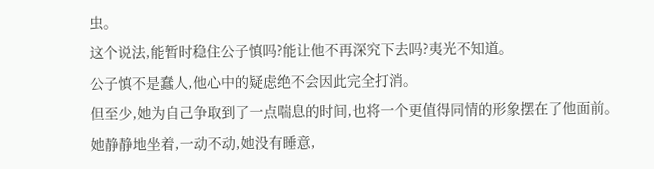虫。
这个说法,能暂时稳住公子慎吗?能让他不再深究下去吗?夷光不知道。
公子慎不是蠢人,他心中的疑虑绝不会因此完全打消。
但至少,她为自己争取到了一点喘息的时间,也将一个更值得同情的形象摆在了他面前。
她静静地坐着,一动不动,她没有睡意,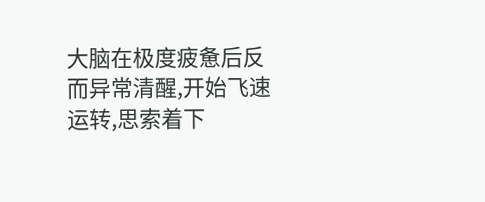大脑在极度疲惫后反而异常清醒,开始飞速运转,思索着下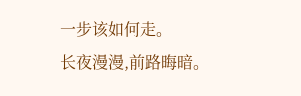一步该如何走。
长夜漫漫,前路晦暗。